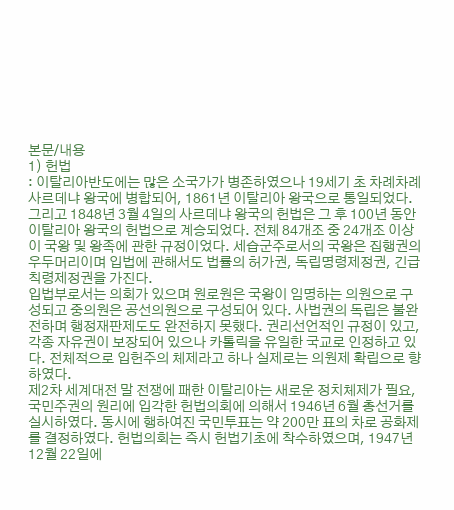본문/내용
1) 헌법
: 이탈리아반도에는 많은 소국가가 병존하였으나 19세기 초 차례차례 사르데냐 왕국에 병합되어, 1861년 이탈리아 왕국으로 통일되었다. 그리고 1848년 3월 4일의 사르데냐 왕국의 헌법은 그 후 100년 동안 이탈리아 왕국의 헌법으로 계승되었다. 전체 84개조 중 24개조 이상이 국왕 및 왕족에 관한 규정이었다. 세습군주로서의 국왕은 집행권의 우두머리이며 입법에 관해서도 법률의 허가권, 독립명령제정권, 긴급칙령제정권을 가진다.
입법부로서는 의회가 있으며 원로원은 국왕이 임명하는 의원으로 구성되고 중의원은 공선의원으로 구성되어 있다. 사법권의 독립은 불완전하며 행정재판제도도 완전하지 못했다. 권리선언적인 규정이 있고, 각종 자유권이 보장되어 있으나 카톨릭을 유일한 국교로 인정하고 있다. 전체적으로 입헌주의 체제라고 하나 실제로는 의원제 확립으로 향하였다.
제2차 세계대전 말 전쟁에 패한 이탈리아는 새로운 정치체제가 필요, 국민주권의 원리에 입각한 헌법의회에 의해서 1946년 6월 총선거를 실시하였다. 동시에 행하여진 국민투표는 약 200만 표의 차로 공화제를 결정하였다. 헌법의회는 즉시 헌법기초에 착수하였으며, 1947년 12월 22일에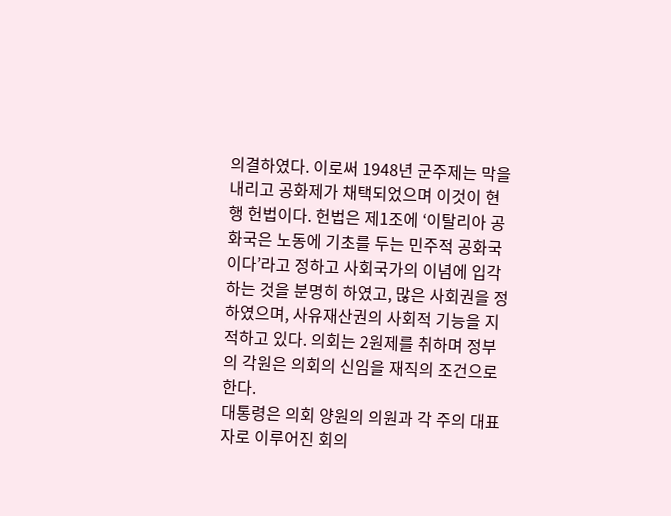의결하였다. 이로써 1948년 군주제는 막을 내리고 공화제가 채택되었으며 이것이 현행 헌법이다. 헌법은 제1조에 ‘이탈리아 공화국은 노동에 기초를 두는 민주적 공화국이다’라고 정하고 사회국가의 이념에 입각하는 것을 분명히 하였고, 많은 사회권을 정하였으며, 사유재산권의 사회적 기능을 지적하고 있다. 의회는 2원제를 취하며 정부의 각원은 의회의 신임을 재직의 조건으로 한다.
대통령은 의회 양원의 의원과 각 주의 대표자로 이루어진 회의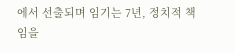에서 선출되며 임기는 7년, 정치적 책임을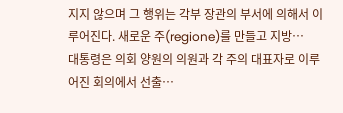지지 않으며 그 행위는 각부 장관의 부서에 의해서 이루어진다. 새로운 주(regione)를 만들고 지방…
대통령은 의회 양원의 의원과 각 주의 대표자로 이루어진 회의에서 선출…